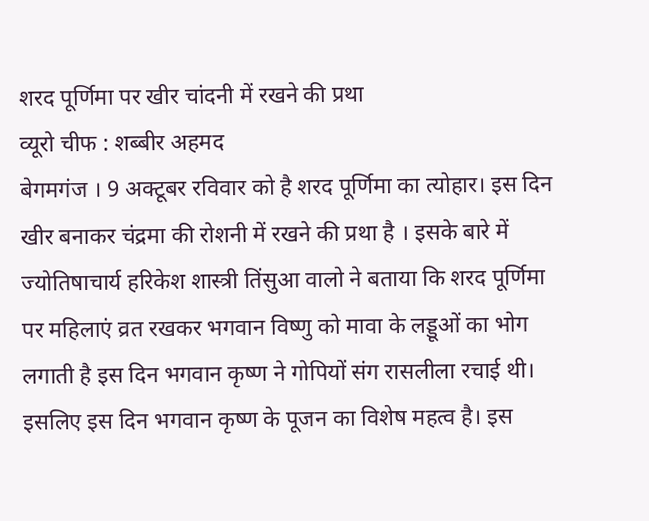शरद पूर्णिमा पर खीर चांदनी में रखने की प्रथा
व्यूरो चीफ : शब्बीर अहमद
बेगमगंज । 9 अक्टूबर रविवार को है शरद पूर्णिमा का त्योहार। इस दिन खीर बनाकर चंद्रमा की रोशनी में रखने की प्रथा है । इसके बारे में ज्योतिषाचार्य हरिकेश शास्त्री तिंसुआ वालो ने बताया कि शरद पूर्णिमा पर महिलाएं व्रत रखकर भगवान विष्णु को मावा के लड्डूओं का भोग लगाती है इस दिन भगवान कृष्ण ने गोपियों संग रासलीला रचाई थी। इसलिए इस दिन भगवान कृष्ण के पूजन का विशेष महत्व है। इस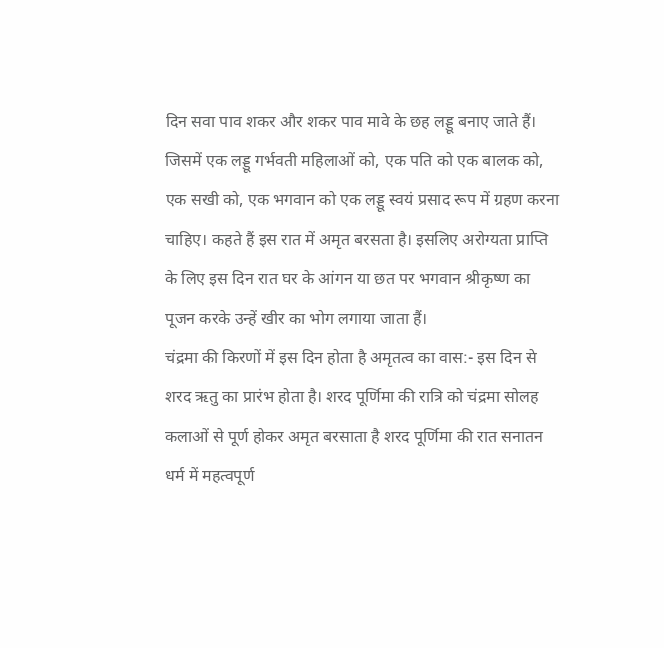दिन सवा पाव शकर और शकर पाव मावे के छह लड्डू बनाए जाते हैं। जिसमें एक लड्डू गर्भवती महिलाओं को, एक पति को एक बालक को, एक सखी को, एक भगवान को एक लड्डू स्वयं प्रसाद रूप में ग्रहण करना चाहिए। कहते हैं इस रात में अमृत बरसता है। इसलिए अरोग्यता प्राप्ति के लिए इस दिन रात घर के आंगन या छत पर भगवान श्रीकृष्ण का पूजन करके उन्हें खीर का भोग लगाया जाता हैं।
चंद्रमा की किरणों में इस दिन होता है अमृतत्व का वास:- इस दिन से शरद ऋतु का प्रारंभ होता है। शरद पूर्णिमा की रात्रि को चंद्रमा सोलह कलाओं से पूर्ण होकर अमृत बरसाता है शरद पूर्णिमा की रात सनातन धर्म में महत्वपूर्ण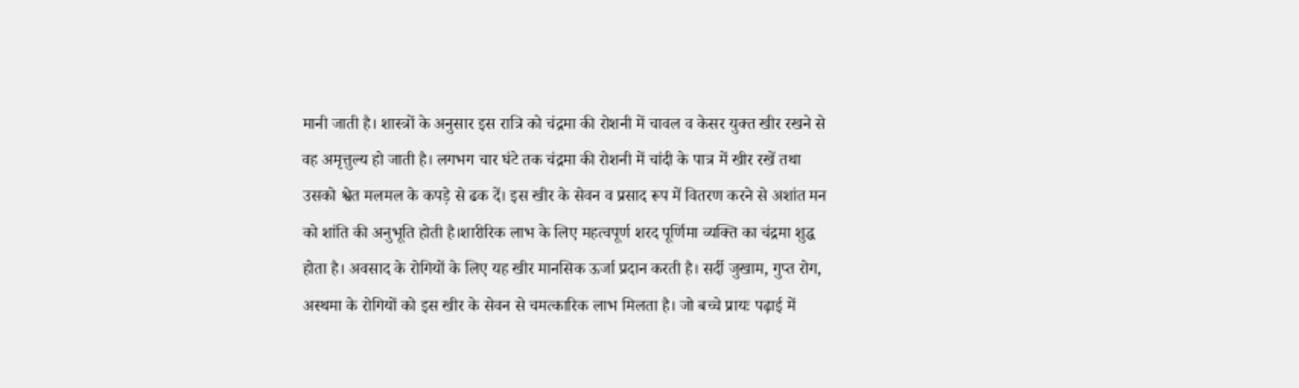मानी जाती है। शास्त्रों के अनुसार इस रात्रि को चंद्रमा की रोशनी में चावल व केसर युक्त खीर रखने से वह अमृत्तुल्य हो जाती है। लगभग चार घंटे तक चंद्रमा की रोशनी में चांदी के पात्र में खीर रखें तथा उसको श्वेत मलमल के कपड़े से ढक दें। इस खीर के सेवन व प्रसाद रूप में वितरण करने से अशांत मन को शांति की अनुभूति होती है।शारीरिक लाभ के लिए महत्वपूर्ण शरद पूर्णिमा व्यक्ति का चंद्रमा शुद्ध होता है। अवसाद के रोगियों के लिए यह खीर मानसिक ऊर्जा प्रदान करती है। सर्दी जुखाम, गुप्त रोग, अस्थमा के रोगियों को इस खीर के सेवन से चमत्कारिक लाभ मिलता है। जो बच्चे प्रायः पढ़ाई में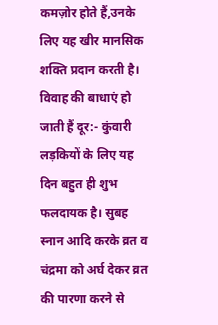कमज़ोर होते हैं,उनके लिए यह खीर मानसिक शक्ति प्रदान करती है।
विवाह की बाधाएं हो जाती हैं दूर:- कुंवारी लड़कियों के लिए यह दिन बहुत ही शुभ फलदायक है। सुबह स्नान आदि करके व्रत व चंद्रमा को अर्घ देकर व्रत की पारणा करने से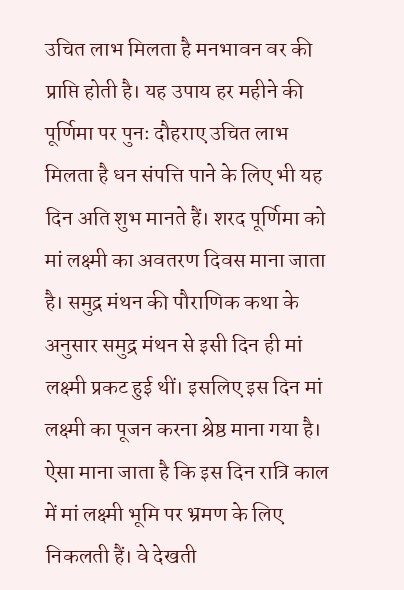उचित लाभ मिलता है मनभावन वर की प्राप्ति होती है। यह उपाय हर महीने की पूर्णिमा पर पुनः दौहराए उचित लाभ मिलता है धन संपत्ति पाने के लिए भी यह दिन अति शुभ मानते हैं। शरद पूर्णिमा को मां लक्ष्मी का अवतरण दिवस माना जाता है। समुद्र मंथन की पौराणिक कथा के अनुसार समुद्र मंथन से इसी दिन ही मां लक्ष्मी प्रकट हुई थीं। इसलिए इस दिन मां लक्ष्मी का पूजन करना श्रेष्ठ माना गया है। ऐसा माना जाता है कि इस दिन रात्रि काल में मां लक्ष्मी भूमि पर भ्रमण के लिए निकलती हैं। वे देखती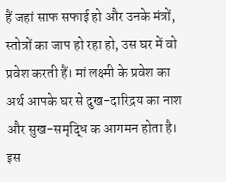हैं जहां साफ सफाई हो और उनके मंत्रों, स्तोत्रों का जाप हो रहा हो, उस घर में वो प्रवेश करती हैं। मां लक्ष्मी के प्रवेश का अर्थ आपके घर से दुख-दारिद्रय का नाश और सुख-समृद्धि क आगमन होता है। इस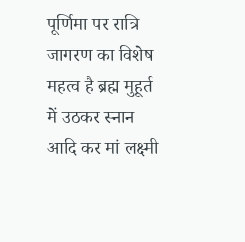पूर्णिमा पर रात्रि जागरण का विशेष महत्व है ब्रह्म मुहूर्त में उठकर स्नान आदि कर मां लक्ष्मी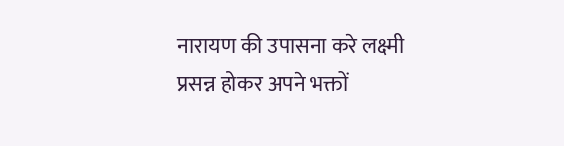नारायण की उपासना करे लक्ष्मी प्रसन्न होकर अपने भक्तों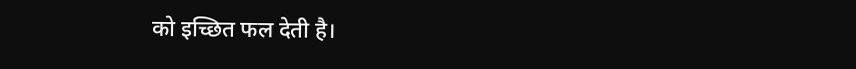को इच्छित फल देती है।